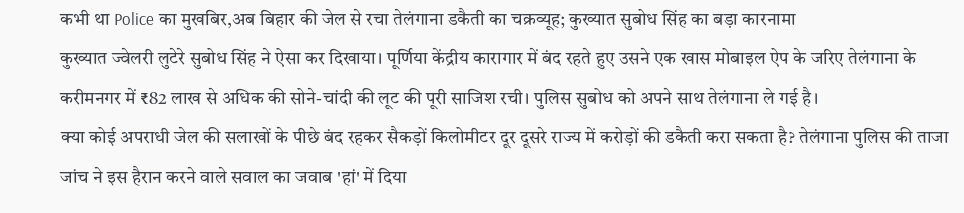कभी था Police का मुखबिर,अब बिहार की जेल से रचा तेलंगाना डकैती का चक्रव्यूह; कुख्यात सुबोध सिंह का बड़ा कारनामा
कुख्यात ज्वेलरी लुटेरे सुबोध सिंह ने ऐसा कर दिखाया। पूर्णिया केंद्रीय कारागार में बंद रहते हुए उसने एक खास मोबाइल ऐप के जरिए तेलंगाना के करीमनगर में ₹82 लाख से अधिक की सोने-चांदी की लूट की पूरी साजिश रची। पुलिस सुबोध को अपने साथ तेलंगाना ले गई है।
क्या कोई अपराधी जेल की सलाखों के पीछे बंद रहकर सैकड़ों किलोमीटर दूर दूसरे राज्य में करोड़ों की डकैती करा सकता है? तेलंगाना पुलिस की ताजा जांच ने इस हैरान करने वाले सवाल का जवाब 'हां' में दिया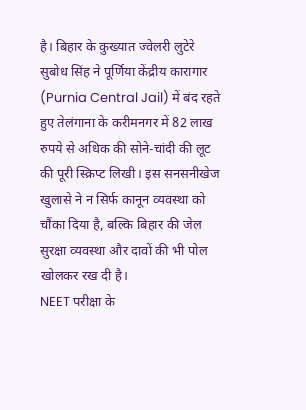है। बिहार के कुख्यात ज्वेलरी लुटेरे सुबोध सिंह ने पूर्णिया केंद्रीय कारागार (Purnia Central Jail) में बंद रहते हुए तेलंगाना के करीमनगर में 82 लाख रुपये से अधिक की सोने-चांदी की लूट की पूरी स्क्रिप्ट लिखी। इस सनसनीखेज खुलासे ने न सिर्फ कानून व्यवस्था को चौंका दिया है, बल्कि बिहार की जेल सुरक्षा व्यवस्था और दावों की भी पोल खोलकर रख दी है।
NEET परीक्षा के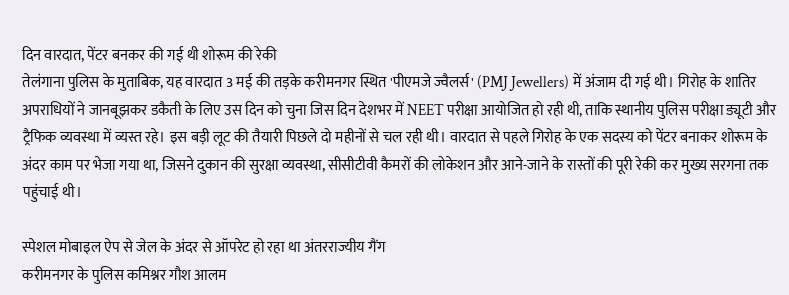दिन वारदात, पेंटर बनकर की गई थी शोरूम की रेकी
तेलंगाना पुलिस के मुताबिक, यह वारदात 3 मई की तड़के करीमनगर स्थित 'पीएमजे ज्वैलर्स' (PMJ Jewellers) में अंजाम दी गई थी। गिरोह के शातिर अपराधियों ने जानबूझकर डकैती के लिए उस दिन को चुना जिस दिन देशभर में NEET परीक्षा आयोजित हो रही थी, ताकि स्थानीय पुलिस परीक्षा ड्यूटी और ट्रैफिक व्यवस्था में व्यस्त रहे। इस बड़ी लूट की तैयारी पिछले दो महीनों से चल रही थी। वारदात से पहले गिरोह के एक सदस्य को पेंटर बनाकर शोरूम के अंदर काम पर भेजा गया था, जिसने दुकान की सुरक्षा व्यवस्था, सीसीटीवी कैमरों की लोकेशन और आने-जाने के रास्तों की पूरी रेकी कर मुख्य सरगना तक पहुंचाई थी।

स्पेशल मोबाइल ऐप से जेल के अंदर से ऑपरेट हो रहा था अंतरराज्यीय गैंग
करीमनगर के पुलिस कमिश्नर गौश आलम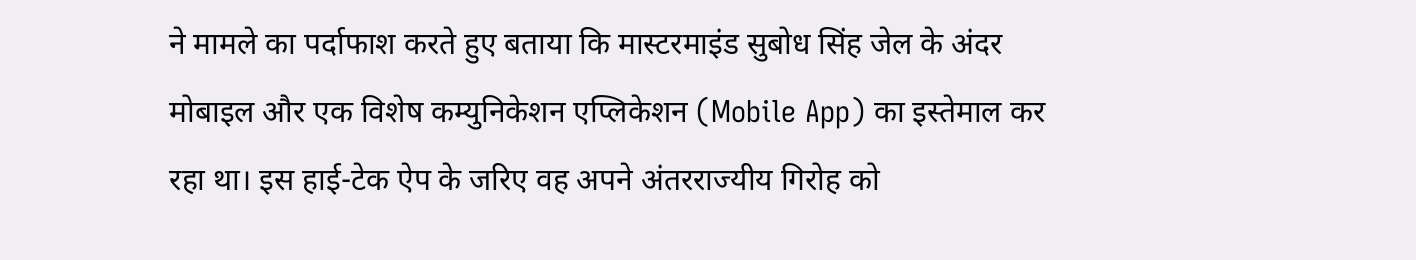ने मामले का पर्दाफाश करते हुए बताया कि मास्टरमाइंड सुबोध सिंह जेल के अंदर मोबाइल और एक विशेष कम्युनिकेशन एप्लिकेशन (Mobile App) का इस्तेमाल कर रहा था। इस हाई-टेक ऐप के जरिए वह अपने अंतरराज्यीय गिरोह को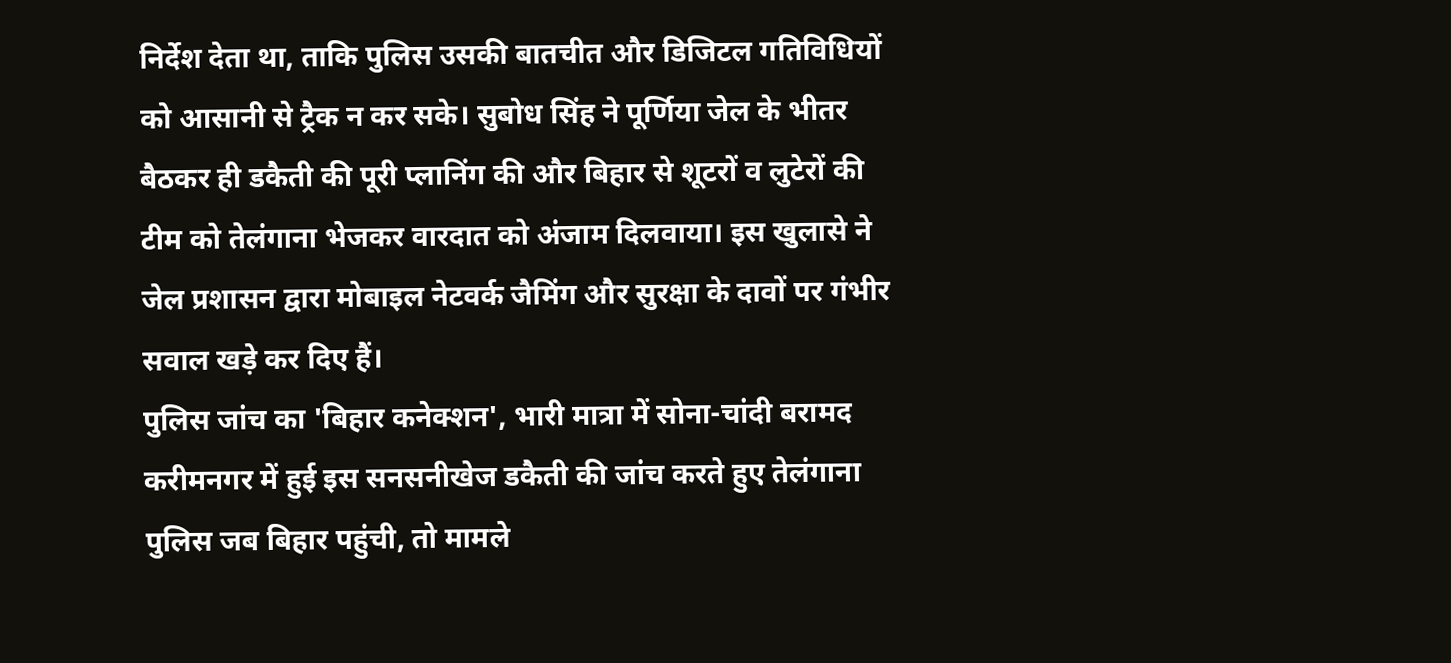निर्देश देता था, ताकि पुलिस उसकी बातचीत और डिजिटल गतिविधियों को आसानी से ट्रैक न कर सके। सुबोध सिंह ने पूर्णिया जेल के भीतर बैठकर ही डकैती की पूरी प्लानिंग की और बिहार से शूटरों व लुटेरों की टीम को तेलंगाना भेजकर वारदात को अंजाम दिलवाया। इस खुलासे ने जेल प्रशासन द्वारा मोबाइल नेटवर्क जैमिंग और सुरक्षा के दावों पर गंभीर सवाल खड़े कर दिए हैं।
पुलिस जांच का 'बिहार कनेक्शन', भारी मात्रा में सोना-चांदी बरामद
करीमनगर में हुई इस सनसनीखेज डकैती की जांच करते हुए तेलंगाना पुलिस जब बिहार पहुंची, तो मामले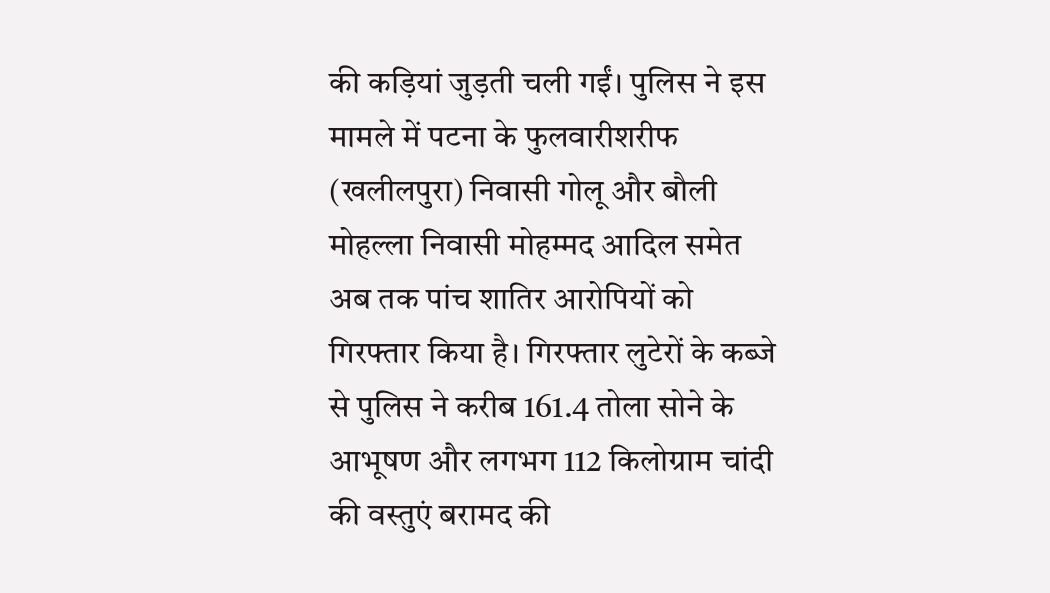की कड़ियां जुड़ती चली गईं। पुलिस ने इस मामले में पटना के फुलवारीशरीफ (खलीलपुरा) निवासी गोलू और बौली मोहल्ला निवासी मोहम्मद आदिल समेत अब तक पांच शातिर आरोपियों को गिरफ्तार किया है। गिरफ्तार लुटेरों के कब्जे से पुलिस ने करीब 161.4 तोला सोने के आभूषण और लगभग 112 किलोग्राम चांदी की वस्तुएं बरामद की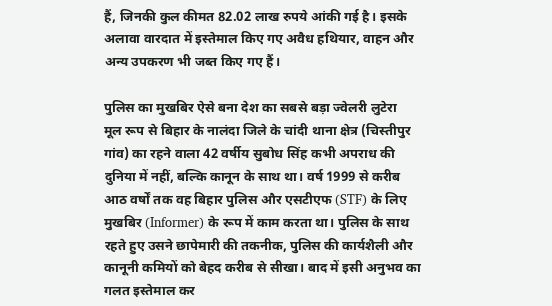हैं, जिनकी कुल कीमत 82.02 लाख रुपये आंकी गई है। इसके अलावा वारदात में इस्तेमाल किए गए अवैध हथियार, वाहन और अन्य उपकरण भी जब्त किए गए हैं।

पुलिस का मुखबिर ऐसे बना देश का सबसे बड़ा ज्वेलरी लुटेरा
मूल रूप से बिहार के नालंदा जिले के चांदी थाना क्षेत्र (चिस्तीपुर गांव) का रहने वाला 42 वर्षीय सुबोध सिंह कभी अपराध की दुनिया में नहीं, बल्कि कानून के साथ था। वर्ष 1999 से करीब आठ वर्षों तक वह बिहार पुलिस और एसटीएफ (STF) के लिए मुखबिर (Informer) के रूप में काम करता था। पुलिस के साथ रहते हुए उसने छापेमारी की तकनीक, पुलिस की कार्यशैली और कानूनी कमियों को बेहद करीब से सीखा। बाद में इसी अनुभव का गलत इस्तेमाल कर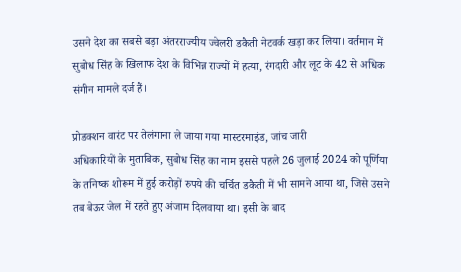उसने देश का सबसे बड़ा अंतरराज्यीय ज्वेलरी डकैती नेटवर्क खड़ा कर लिया। वर्तमान में सुबोध सिंह के खिलाफ देश के विभिन्न राज्यों में हत्या, रंगदारी और लूट के 42 से अधिक संगीन मामले दर्ज हैं।

प्रोडक्शन वारंट पर तेलंगाना ले जाया गया मास्टरमाइंड, जांच जारी
अधिकारियों के मुताबिक, सुबोध सिंह का नाम इससे पहले 26 जुलाई 2024 को पूर्णिया के तनिष्क शोरूम में हुई करोड़ों रुपये की चर्चित डकैती में भी सामने आया था, जिसे उसने तब बेऊर जेल में रहते हुए अंजाम दिलवाया था। इसी के बाद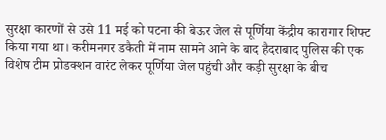सुरक्षा कारणों से उसे 11 मई को पटना की बेऊर जेल से पूर्णिया केंद्रीय कारागार शिफ्ट किया गया था। करीमनगर डकैती में नाम सामने आने के बाद हैदराबाद पुलिस की एक विशेष टीम प्रोडक्शन वारंट लेकर पूर्णिया जेल पहुंची और कड़ी सुरक्षा के बीच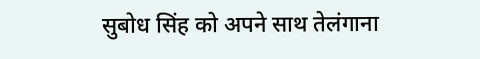सुबोध सिंह को अपने साथ तेलंगाना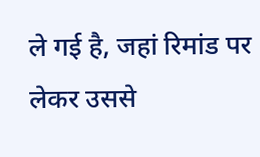ले गई है, जहां रिमांड पर लेकर उससे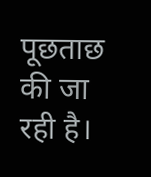पूछताछ की जा रही है।